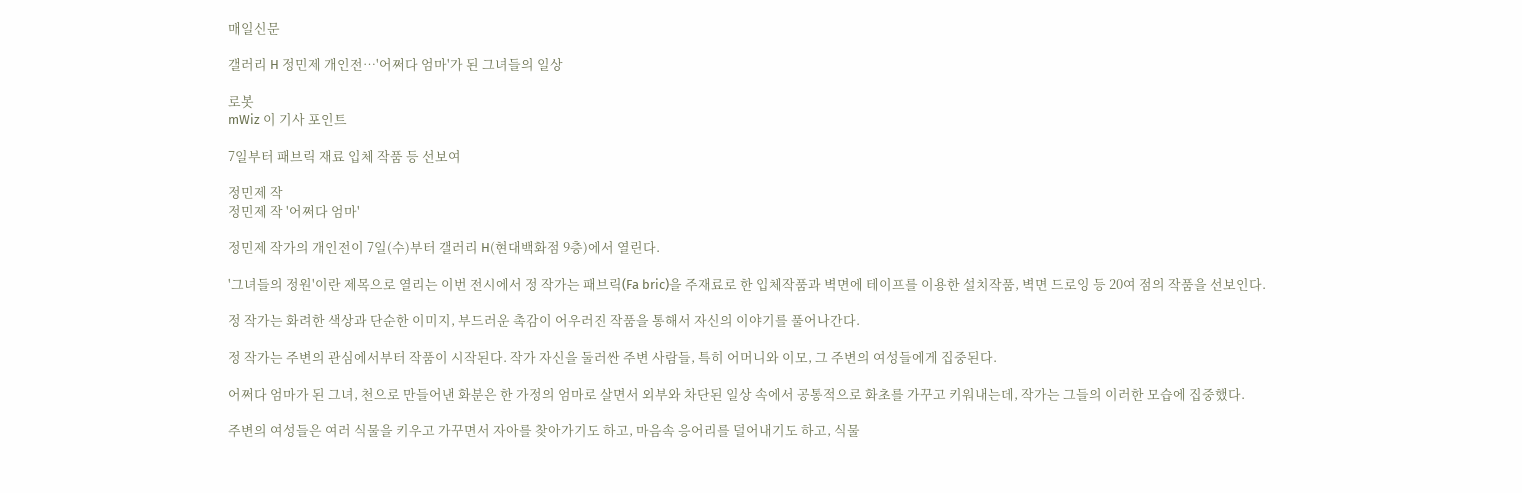매일신문

갤러리 H 정민제 개인전…'어쩌다 엄마'가 된 그녀들의 일상

로봇
mWiz 이 기사 포인트

7일부터 패브릭 재료 입체 작품 등 선보여

정민제 작
정민제 작 '어쩌다 엄마'

정민제 작가의 개인전이 7일(수)부터 갤러리 H(현대백화점 9층)에서 열린다.

'그녀들의 정원'이란 제목으로 열리는 이번 전시에서 정 작가는 패브릭(Fa bric)을 주재료로 한 입체작품과 벽면에 테이프를 이용한 설치작품, 벽면 드로잉 등 20여 점의 작품을 선보인다.

정 작가는 화려한 색상과 단순한 이미지, 부드러운 촉감이 어우러진 작품을 통해서 자신의 이야기를 풀어나간다.

정 작가는 주변의 관심에서부터 작품이 시작된다. 작가 자신을 둘러싼 주변 사람들, 특히 어머니와 이모, 그 주변의 여성들에게 집중된다.

어쩌다 엄마가 된 그녀, 천으로 만들어낸 화분은 한 가정의 엄마로 살면서 외부와 차단된 일상 속에서 공통적으로 화초를 가꾸고 키워내는데, 작가는 그들의 이러한 모습에 집중했다.

주변의 여성들은 여러 식물을 키우고 가꾸면서 자아를 찾아가기도 하고, 마음속 응어리를 덜어내기도 하고, 식물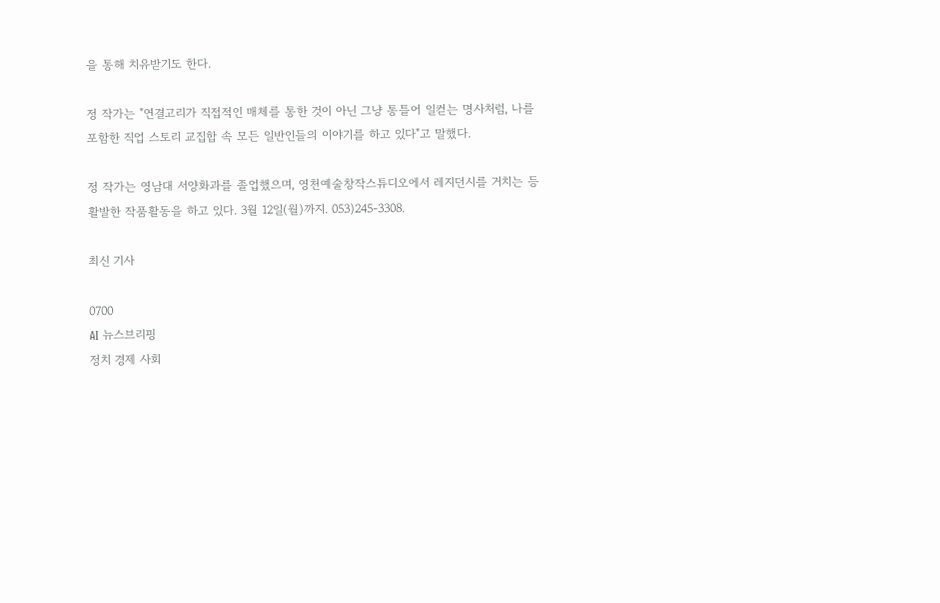을 통해 치유받기도 한다.

정 작가는 "연결고리가 직접적인 매체를 통한 것이 아닌 그냥 통틀어 일컫는 명사처럼, 나를 포함한 직업 스토리 교집합 속 모든 일반인들의 이야기를 하고 있다"고 말했다.

정 작가는 영남대 서양화과를 졸업했으며, 영천예술창작스튜디오에서 레지던시를 거치는 등 활발한 작품활동을 하고 있다. 3월 12일(월)까지. 053)245-3308.

최신 기사

0700
AI 뉴스브리핑
정치 경제 사회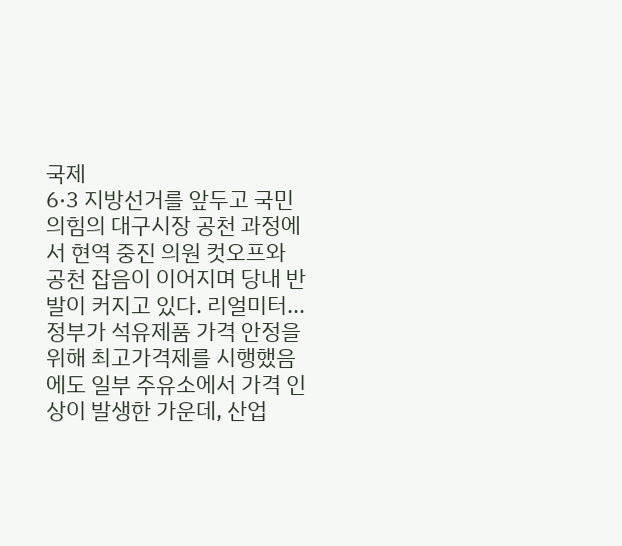국제
6·3 지방선거를 앞두고 국민의힘의 대구시장 공천 과정에서 현역 중진 의원 컷오프와 공천 잡음이 이어지며 당내 반발이 커지고 있다. 리얼미터...
정부가 석유제품 가격 안정을 위해 최고가격제를 시행했음에도 일부 주유소에서 가격 인상이 발생한 가운데, 산업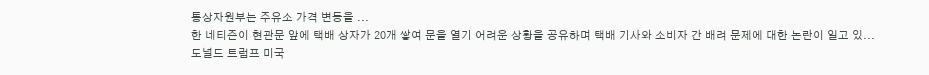통상자원부는 주유소 가격 변동을 ...
한 네티즌이 현관문 앞에 택배 상자가 20개 쌓여 문을 열기 어려운 상황을 공유하며 택배 기사와 소비자 간 배려 문제에 대한 논란이 일고 있...
도널드 트럼프 미국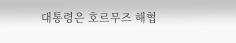대통령은 호르무즈 해협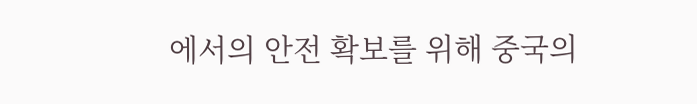에서의 안전 확보를 위해 중국의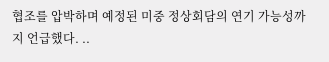협조를 압박하며 예정된 미중 정상회담의 연기 가능성까지 언급했다. ..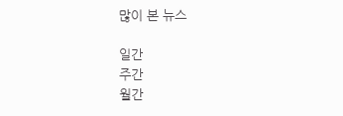많이 본 뉴스

일간
주간
월간